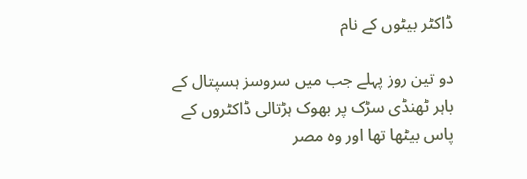ڈاکٹر بیٹوں کے نام

دو تین روز پہلے جب میں سروسز ہسپتال کے باہر ٹھنڈی سڑک پر بھوک ہڑتالی ڈاکٹروں کے پاس بیٹھا تھا اور وہ مصر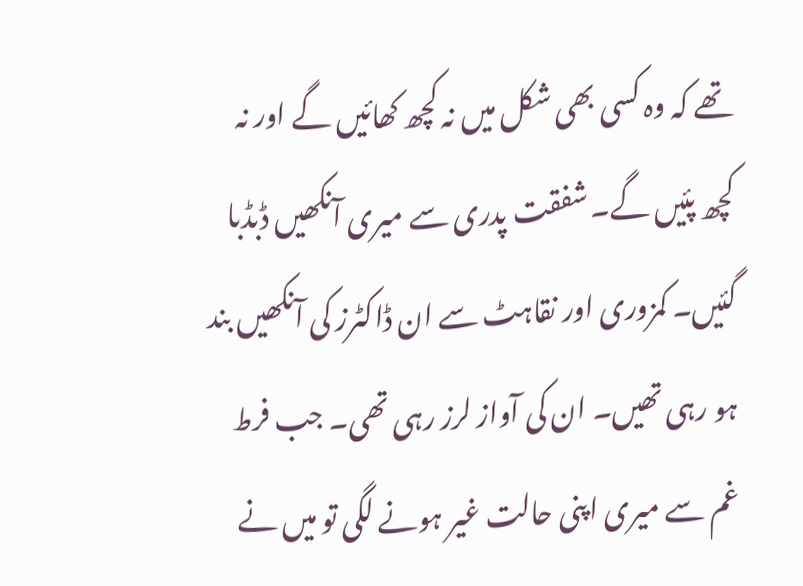تھے کہ وہ کسی بھی شکل میں نہ کچھ کھائیں گے اور نہ کچھ پئیں گے۔ شفقت پدری سے میری آنکھیں ڈبڈبا گئیں۔ کمزوری اور نقاہٹ سے ان ڈاکٹرز کی آنکھیں بند ہو رہی تھیں۔ ان کی آواز لرز رہی تھی۔ جب فرط غم سے میری اپنی حالت غیر ہونے لگی تو میں نے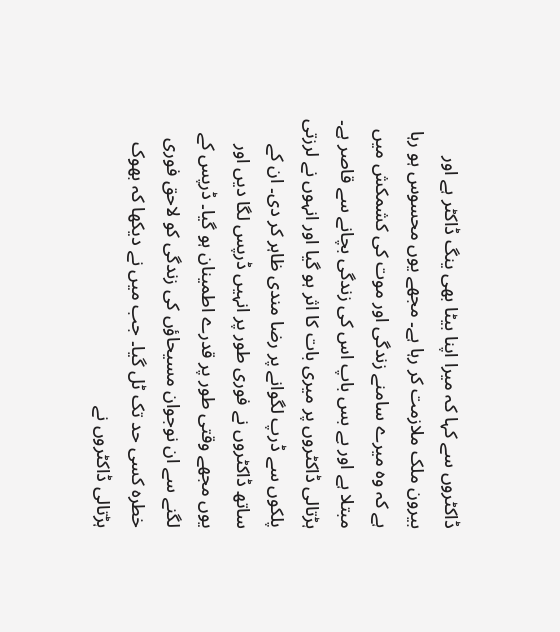ڈاکٹروں سے کہا کہ میرا اپنا بیٹا بھی ینگ ڈاکٹر ہے اور بیرون ملک ملازمت کر رہا ہے۔ مجھے یوں محسوس ہو رہا ہے کہ وہ میرے سامنے زندگی اور موت کی کشمکش میں مبتلا ہے اور بے بس باپ اس کی زندگی بچانے سے قاصر ہے۔ ہڑتالی ڈاکٹروں پر میری بات کا اثر ہو گیا اور انہوں نے لرزتی پلکوں سے ڈرپ لگوانے پر رضا مندی ظاہر کر دی۔ ان کے ساتھ ڈاکٹروں نے فوری طور پر انہیں ڈرپس لگا دیں اور یوں مجھے وقتی طور پر قدرے اطمینان ہو گیا۔ ڈرپس کے لگنے سے ان نوجوان مسیحاؤں کی زندگی کو لاحق فوری خطرہ کسی حد تک ٹل گیا۔ جب میں نے دیکھا کہ بھوک ہڑتالی ڈاکٹروں نے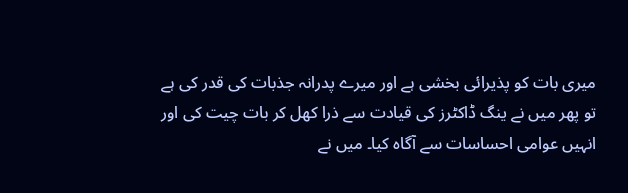میری بات کو پذیرائی بخشی ہے اور میرے پدرانہ جذبات کی قدر کی ہے تو پھر میں نے ینگ ڈاکٹرز کی قیادت سے ذرا کھل کر بات چیت کی اور انہیں عوامی احساسات سے آگاہ کیا۔ میں نے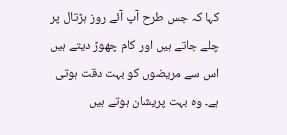کہا کہ جس طرح آپ آئے روز ہڑتال پر چلے جاتے ہیں اور کام چھوڑ دیتے ہیں اس سے مریضوں کو بہت دقت ہوتی ہے۔ وہ بہت پریشان ہوتے ہیں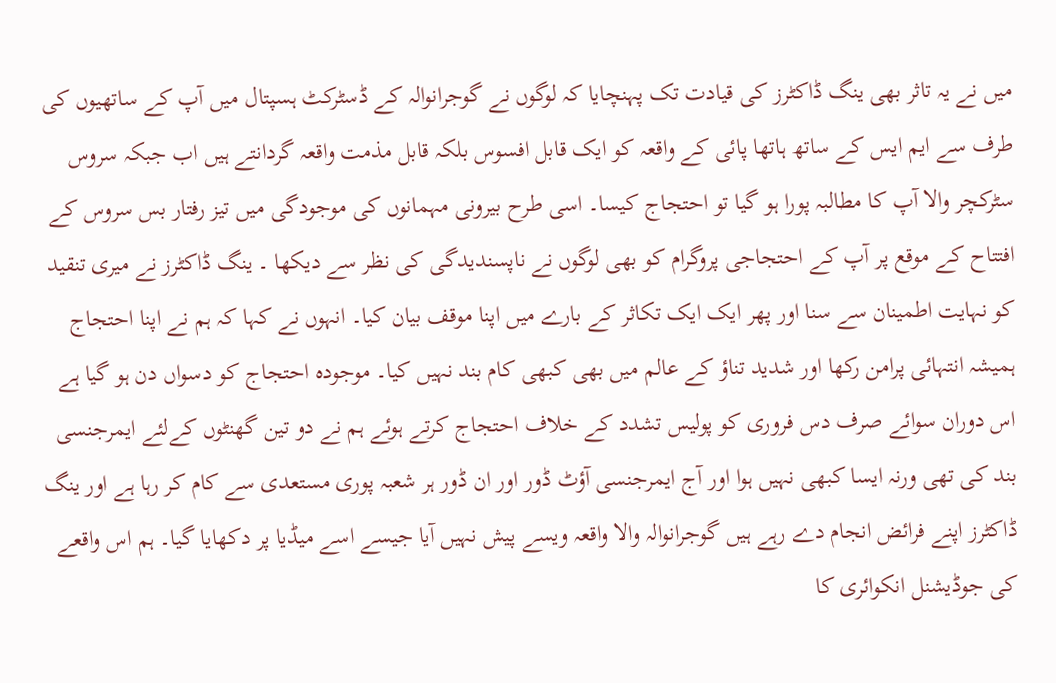میں نے یہ تاثر بھی ینگ ڈاکٹرز کی قیادت تک پہنچایا کہ لوگوں نے گوجرانوالہ کے ڈسٹرکٹ ہسپتال میں آپ کے ساتھیوں کی طرف سے ایم ایس کے ساتھ ہاتھا پائی کے واقعہ کو ایک قابل افسوس بلکہ قابل مذمت واقعہ گردانتے ہیں اب جبکہ سروس سٹرکچر والا آپ کا مطالبہ پورا ہو گیا تو احتجاج کیسا۔ اسی طرح بیرونی مہمانوں کی موجودگی میں تیز رفتار بس سروس کے افتتاح کے موقع پر آپ کے احتجاجی پروگرام کو بھی لوگوں نے ناپسندیدگی کی نظر سے دیکھا ۔ ینگ ڈاکٹرز نے میری تنقید کو نہایت اطمینان سے سنا اور پھر ایک ایک تکاثر کے بارے میں اپنا موقف بیان کیا۔ انہوں نے کہا کہ ہم نے اپنا احتجاج ہمیشہ انتہائی پرامن رکھا اور شدید تناؤ کے عالم میں بھی کبھی کام بند نہیں کیا۔ موجودہ احتجاج کو دسواں دن ہو گیا ہے اس دوران سوائے صرف دس فروری کو پولیس تشدد کے خلاف احتجاج کرتے ہوئے ہم نے دو تین گھنٹوں کےلئے ایمرجنسی بند کی تھی ورنہ ایسا کبھی نہیں ہوا اور آج ایمرجنسی آؤٹ ڈور اور ان ڈور ہر شعبہ پوری مستعدی سے کام کر رہا ہے اور ینگ ڈاکٹرز اپنے فرائض انجام دے رہے ہیں گوجرانوالہ والا واقعہ ویسے پیش نہیں آیا جیسے اسے میڈیا پر دکھایا گیا۔ ہم اس واقعے کی جوڈیشنل انکوائری کا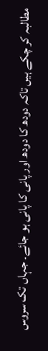مطالبہ کر چکے ہیں تاکہ دودھ کا دودھ اور پانی کا پانی ہو جائے۔ جہاں تک سروس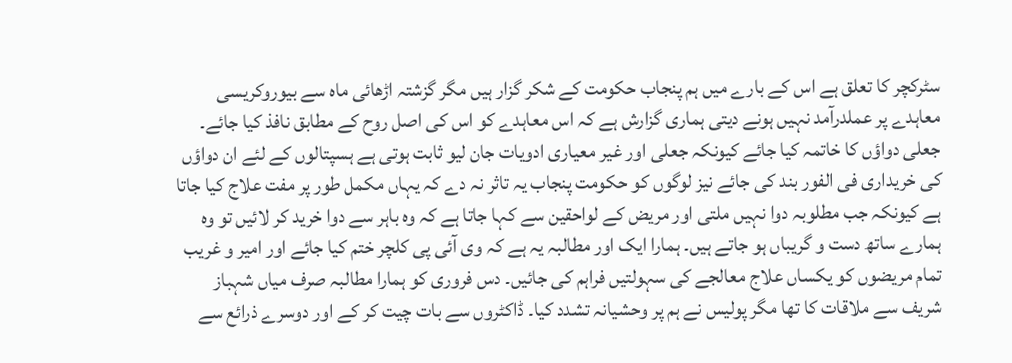سٹرکچر کا تعلق ہے اس کے بارے میں ہم پنجاب حکومت کے شکر گزار ہیں مگر گزشتہ اڑھائی ماہ سے بیوروکریسی معاہدے پر عملدرآمد نہیں ہونے دیتی ہماری گزارش ہے کہ اس معاہدے کو اس کی اصل روح کے مطابق نافذ کیا جائے۔ جعلی دواؤں کا خاتمہ کیا جائے کیونکہ جعلی اور غیر معیاری ادویات جان لیو ثابت ہوتی ہے ہسپتالوں کے لئے ان دواؤں کی خریداری فی الفور بند کی جائے نیز لوگوں کو حکومت پنجاب یہ تاثر نہ دے کہ یہاں مکمل طور پر مفت علاج کیا جاتا ہے کیونکہ جب مطلوبہ دوا نہیں ملتی اور مریض کے لواحقین سے کہا جاتا ہے کہ وہ باہر سے دوا خرید کر لائیں تو وہ ہمارے ساتھ دست و گریباں ہو جاتے ہیں۔ ہمارا ایک اور مطالبہ یہ ہے کہ وی آئی پی کلچر ختم کیا جائے اور امیر و غریب تمام مریضوں کو یکساں علاج معالجے کی سہولتیں فراہم کی جائیں۔ دس فروری کو ہمارا مطالبہ صرف میاں شہباز شریف سے ملاقات کا تھا مگر پولیس نے ہم پر وحشیانہ تشدد کیا۔ ڈاکٹروں سے بات چیت کر کے اور دوسرے ذرائع سے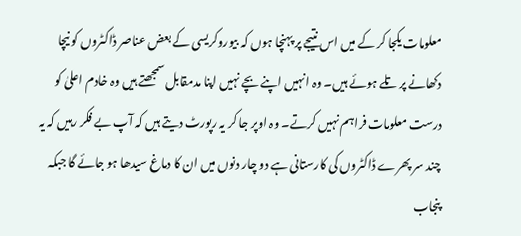معلومات یکجا کر کے میں اس نتیجے پر پہنچا ہوں کہ بیوروکریسی کے بعض عناصر ڈاکٹروں کو نیچا دکھانے پر تلے ہوئے ہیں۔ وہ انہیں اپنے بچے نہیں اپنا مدمقابل سمجھتے ہیں وہ خادم اعلیٰ کو درست معلومات فراہم نہیں کرتے۔ وہ اوپر جا کر یہ رپورٹ دیتے ہیں کہ آپ بے فکر رہیں کہ یہ چند سر پھرے ڈاکٹروں کی کارستانی ہے دو چار دنوں میں ان کا دماغ سیدھا ہو جائے گا جبکہ پنجاب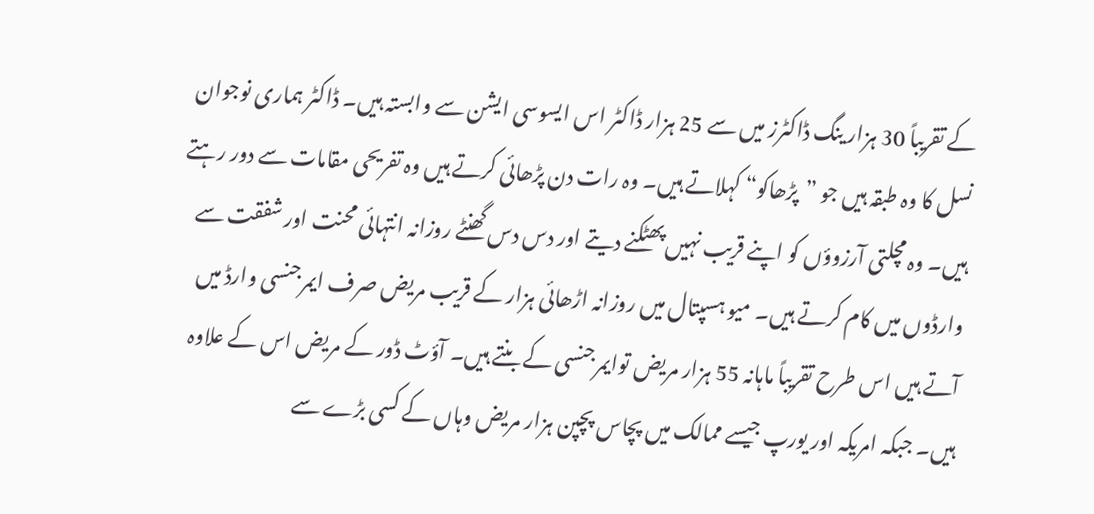کے تقریباً 30 ہزار ینگ ڈاکٹرز میں سے 25 ہزار ڈاکٹر اس ایسوسی ایشن سے وابستہ ہیں۔ ڈاکٹر ہماری نوجوان نسل کا وہ طبقہ ہیں جو ”پڑھاکو“ کہلاتے ہیں۔ وہ رات دن پڑھائی کرتے ہیں وہ تفریحی مقامات سے دور رہتے ہیں۔ وہ مچلتی آرزوؤں کو اپنے قریب نہیں پھٹکنے دیتے اور دس دس گھنٹے روزانہ انتہائی محنت اور شفقت سے وارڈوں میں کام کرتے ہیں۔ میو ہسپتال میں روزانہ اڑھائی ہزار کے قریب مریض صرف ایمرجنسی وارڈ میں آتے ہیں اس طرح تقریباً ماہانہ 55 ہزار مریض توایمرجنسی کے بنتے ہیں۔ آؤٹ ڈور کے مریض اس کے علاوہ ہیں۔ جبکہ امریکہ اور یورپ جیسے ممالک میں پچاس پچپن ہزار مریض وہاں کے کسی بڑے سے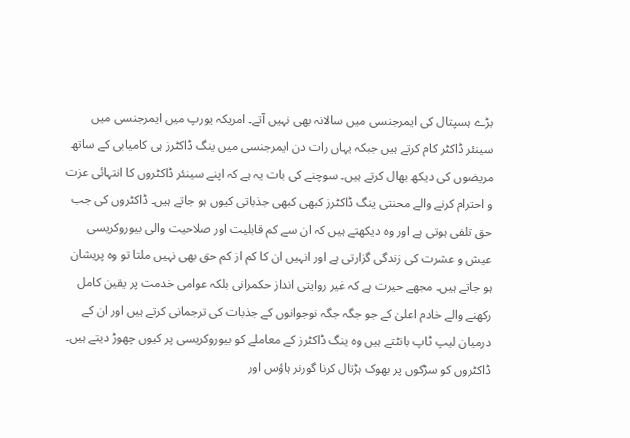بڑے ہسپتال کی ایمرجنسی میں سالانہ بھی نہیں آتے۔ امریکہ یورپ میں ایمرجنسی میں سینئر ڈاکٹر کام کرتے ہیں جبکہ یہاں رات دن ایمرجنسی میں ینگ ڈاکٹرز ہی کامیابی کے ساتھ مریضوں کی دیکھ بھال کرتے ہیں۔ سوچنے کی بات یہ ہے کہ اپنے سینئر ڈاکٹروں کا انتہائی عزت و احترام کرنے والے محنتی ینگ ڈاکٹرز کبھی کبھی جذباتی کیوں ہو جاتے ہیں۔ ڈاکٹروں کی جب حق تلفی ہوتی ہے اور وہ دیکھتے ہیں کہ ان سے کم قابلیت اور صلاحیت والی بیوروکریسی عیش و عشرت کی زندگی گزارتی ہے اور انہیں ان کا کم از کم حق بھی نہیں ملتا تو وہ پریشان ہو جاتے ہیں۔ مجھے حیرت ہے کہ غیر روایتی انداز حکمرانی بلکہ عوامی خدمت پر یقین کامل رکھنے والے خادم اعلیٰ کے جو جگہ جگہ نوجوانوں کے جذبات کی ترجمانی کرتے ہیں اور ان کے درمیان لیپ ٹاپ بانٹتے ہیں وہ ینگ ڈاکٹرز کے معاملے کو بیوروکریسی پر کیوں چھوڑ دیتے ہیں۔ ڈاکٹروں کو سڑکوں پر بھوک ہڑتال کرنا گورنر ہاؤس اور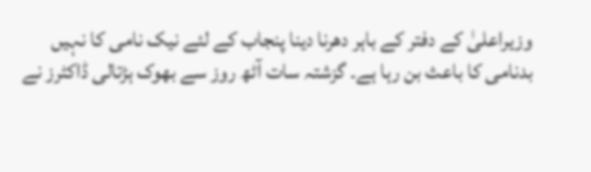وزیراعلیٰ کے دفتر کے باہر دھرنا دینا پنجاب کے لئے نیک نامی کا نہیں بدنامی کا باعث بن رہا ہے۔ گزشتہ سات آٹھ روز سے بھوک ہڑتالی ڈاکٹرز نے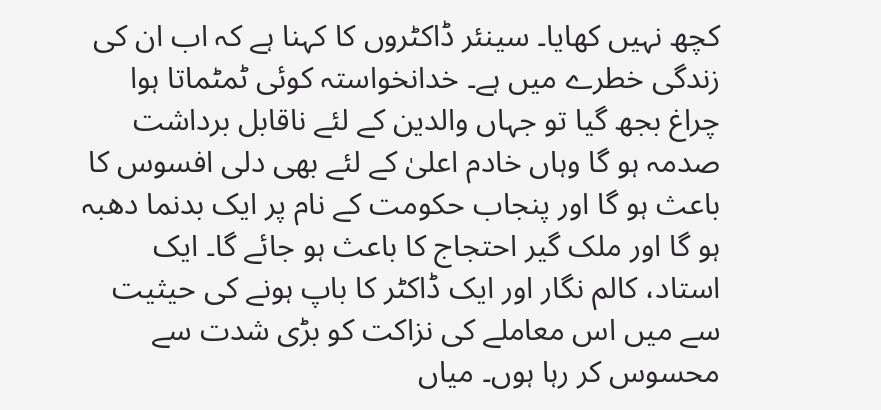کچھ نہیں کھایا۔ سینئر ڈاکٹروں کا کہنا ہے کہ اب ان کی زندگی خطرے میں ہے۔ خدانخواستہ کوئی ٹمٹماتا ہوا چراغ بجھ گیا تو جہاں والدین کے لئے ناقابل برداشت صدمہ ہو گا وہاں خادم اعلیٰ کے لئے بھی دلی افسوس کا باعث ہو گا اور پنجاب حکومت کے نام پر ایک بدنما دھبہ ہو گا اور ملک گیر احتجاج کا باعث ہو جائے گا۔ ایک استاد، کالم نگار اور ایک ڈاکٹر کا باپ ہونے کی حیثیت سے میں اس معاملے کی نزاکت کو بڑی شدت سے محسوس کر رہا ہوں۔ میاں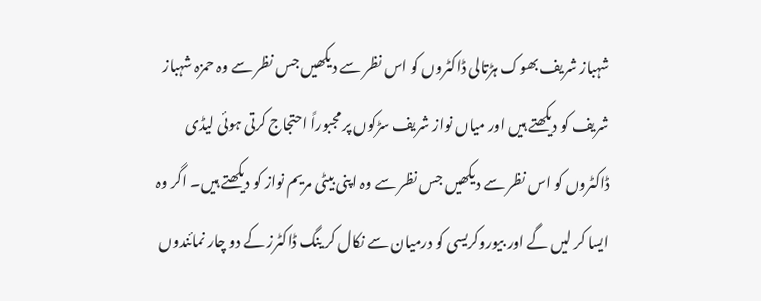شہباز شریف بھوک ہڑتالی ڈاکٹروں کو اس نظر سے دیکھیں جس نظر سے وہ حمزہ شہباز شریف کو دیکھتے ہیں اور میاں نواز شریف سڑکوں پر مجبوراً احتجاج کرتی ہوئی لیڈی ڈاکٹروں کو اس نظر سے دیکھیں جس نظر سے وہ اپنی بیٹی مریم نواز کو دیکھتے ہیں۔ اگر وہ ایسا کر لیں گے اور بیوروکریسی کو درمیان سے نکال کر ینگ ڈاکٹرز کے دو چار نمائندوں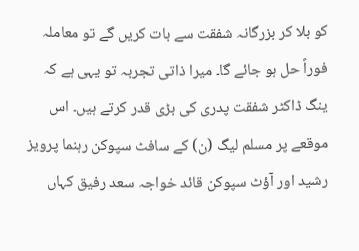کو بلا کر بزرگانہ شفقت سے بات کریں گے تو معاملہ فوراً حل ہو جائے گا۔ میرا ذاتی تجربہ تو یہی ہے کہ ینگ ڈاکٹر شفقت پدری کی بڑی قدر کرتے ہیں۔ اس موقعے پر مسلم لیگ (ن) کے سافٹ سپوکن رہنما پرویز رشید اور آؤٹ سپوکن قائد خواجہ سعد رفیق کہاں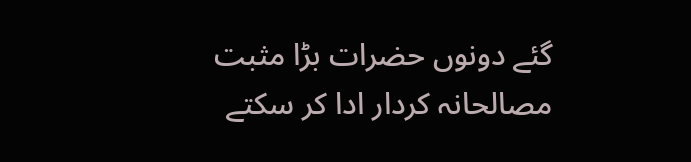گئے دونوں حضرات بڑا مثبت مصالحانہ کردار ادا کر سکتے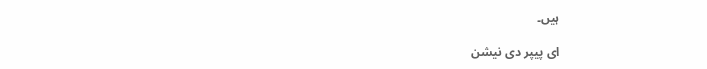ہیں۔

ای پیپر دی نیشن